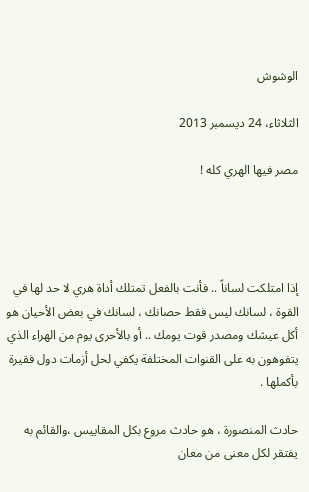الوشوش

الثلاثاء، 24 ديسمبر 2013

مصر فيها الهري كله !




إذا امتلكت لساناً .. فأنت بالفعل تمتلك أداة هري لا حد لها في القوة ، لسانك ليس فقط حصانك ، لسانك في بعض الأحيان هو أكل عيشك ومصدر قوت يومك .. أو بالأحرى يوم من الهراء الذي يتفوهون به على القنوات المختلفة يكفي لحل أزمات دول فقيرة بأكملها .

حادث المنصورة ، هو حادث مروع بكل المقاييس ،والقائم به يفتقر لكل معنى من معان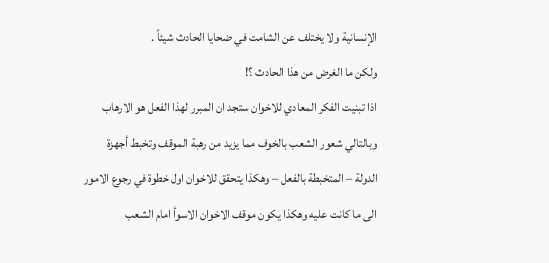الإنسانية ولا يختلف عن الشامت في ضحايا الحادث شيئاً .
ولكن ما الغرض من هذا الحادث ؟!
اذا تبنيت الفكر المعادي للاخوان ستجد ان المبرر لهذا الفعل هو الارهاب وبالتالي شعور الشعب بالخوف مما يزيد من رهبة الموقف وتخبط أجهزة الدولة – المتخبطة بالفعل – وهكذا يتحقق للاخوان اول خطوة في رجوع الامور الى ما كانت عليه وهكذا يكون موقف الاخوان الاسوأ امام الشعب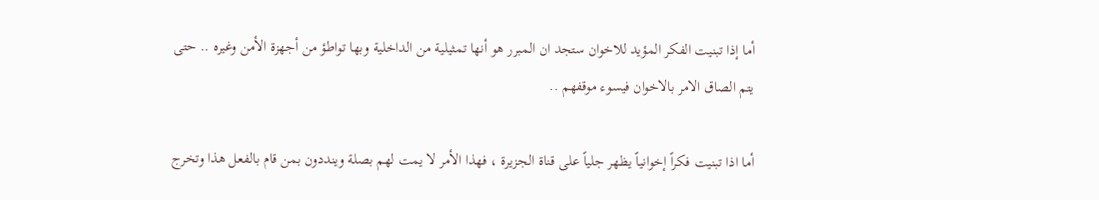أما إذا تبنيت الفكر المؤيد للاخوان ستجد ان المبرر هو أنها تمثيلية من الداخلية وبها تواطؤ من أجهزة الأمن وغيره .. حتى يتم الصاق الامر بالاخوان فيسوء موقفهم ..

أما اذا تبنيت فكراً إخوانياً يظهر جلياً على قناة الجزيرة ، فهذا الأمر لا يمت لهم بصلة وينددون بمن قام بالفعل هذا وتخرج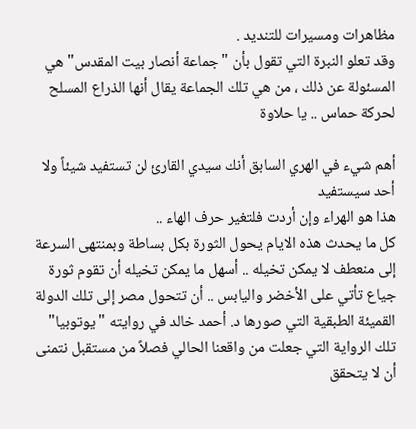مظاهرات ومسيرات للتنديد .
وقد تعلو النبرة التي تقول بأن "جماعة أنصار بيت المقدس" هي المسئولة عن ذلك ، من هي تلك الجماعة يقال أنها الذراع المسلح لحركة حماس .. يا حلاوة

أهم شيء في الهري السابق أنك سيدي القارئ لن تستفيد شيئاً ولا أحد سيستفيد
هذا هو الهراء وإن أردت فلتغير حرف الهاء ..
كل ما يحدث هذه الايام يحول الثورة بكل بساطة وبمنتهى السرعة إلى منعطف لا يمكن تخيله .. أسهل ما يمكن تخيله أن تقوم ثورة جياع تأتي على الأخضر واليابس .. أن تتحول مصر إلى تلك الدولة القميئة الطبقية التي صورها د. أحمد خالد في روايته "يوتوبيا" تلك الرواية التي جعلت من واقعنا الحالي فصلاً من مستقبل نتمنى أن لا يتحقق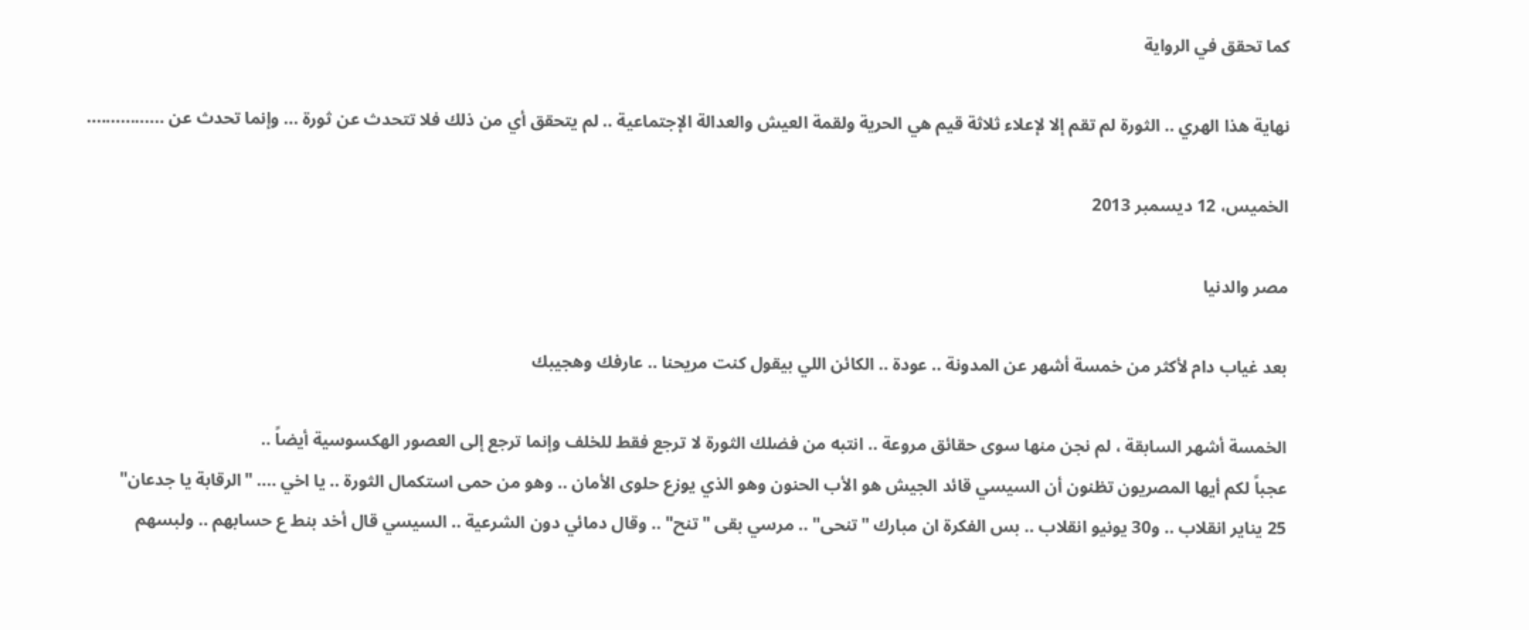كما تحقق في الرواية

نهاية هذا الهري .. الثورة لم تقم إلا لإعلاء ثلاثة قيم هي الحرية ولقمة العيش والعدالة الإجتماعية .. لم يتحقق أي من ذلك فلا تتحدث عن ثورة ... وإنما تحدث عن ................

الخميس، 12 ديسمبر 2013

مصر والدنيا

بعد غياب دام لأكثر من خمسة أشهر عن المدونة .. عودة .. الكائن اللي بيقول كنت مريحنا .. عارفك وهجيبك

الخمسة أشهر السابقة ، لم نجن منها سوى حقائق مروعة .. انتبه من فضلك الثورة لا ترجع فقط للخلف وإنما ترجع إلى العصور الهكسوسية أيضاً ..
عجباً لكم أيها المصريون تظنون أن السيسي قائد الجيش هو الأب الحنون وهو الذي يوزع حلوى الأمان .. وهو من حمى استكمال الثورة .. يا اخي .... "الرقابة يا جدعان"
25 يناير انقلاب .. و30 يونيو انقلاب .. بس الفكرة ان مبارك "تنحى" .. مرسي بقى "تنح" .. وقال دمائي دون الشرعية .. السيسي قال أخد بنط ع حسابهم .. ولبسهم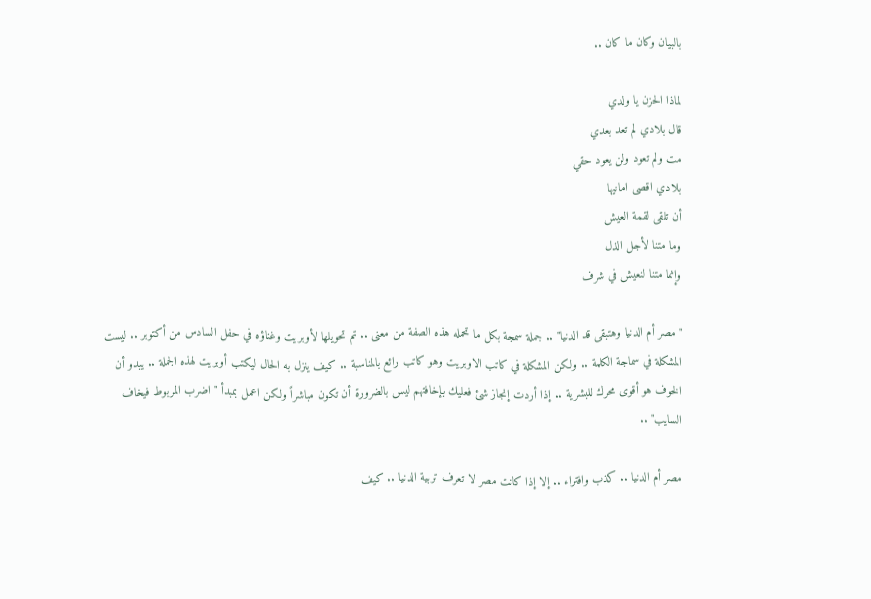بالبيان وكان ما كان ..

لماذا الحزن يا ولدي
قال بلادي لم تعد بعدي
مت ولم تعود ولن يعود حقي
بلادي اقصى امانيها
أن تلقى لقمة العيش
وما متنا لأجل الذل
وإنما متنا لنعيش في شرف

"مصر أم الدنيا وهتبقى قد الدنيا" .. جملة سمجة بكل ما تحمله هذه الصفة من معنى .. تم تحويلها لأوبريت وغناؤه في حفل السادس من أكتوبر .. ليست المشكلة في سماجة الكلمة .. ولكن المشكلة في كاتب الاوبريت وهو كاتب رائع بالمناسبة .. كيف ينزل به الحال ليكتب أوبريت لهذه الجملة .. يبدو أن الخوف هو أقوى محرك للبشرية .. إذا أردت إنجاز شئ فعليك بإخافتهم ليس بالضرورة أن تكون مباشراً ولكن اعمل بمبدأ "اضرب المربوط فيخاف السايب" ..

مصر أم الدنيا .. كذب وافتراء .. إلا إذا كانت مصر لا تعرف تربية الدنيا .. كيف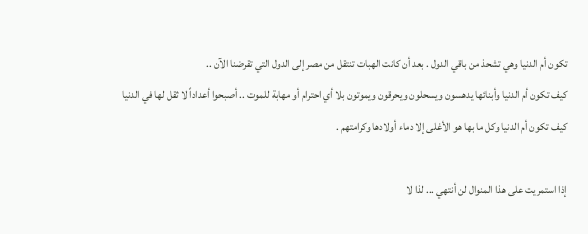تكون أم الدنيا وهي تشحذ من باقي الدول . بعد أن كانت الهبات تنتقل من مصر إلى الدول التي تقرضنا الآن ..
كيف تكون أم الدنيا وأبنائها يدهسون ويسحلون ويحرقون ويموتون بلا أي احترام أو مهابة للموت .. أصبحوا أعداداً لا ثقل لها في الدنيا
كيف تكون أم الدنيا وكل ما بها هو الأغلى إلا دماء أولادها وكرامتهم .

إذا استمريت على هذا المنوال لن أنتهي ... لذا لا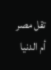تقل مصر أم الدنيا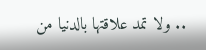.. ولا تمد علاقتها بالدنيا من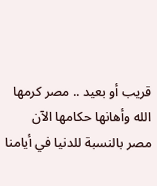قريب أو بعيد .. مصر كرمها الله وأهانها حكامها الآن
مصر بالنسبة للدنيا في أيامنا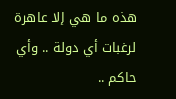هذه ما هي إلا عاهرة لرغبات أي دولة .. وأي حاكم ..